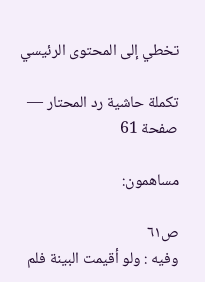تخطي إلى المحتوى الرئيسي

تكملة حاشية رد المحتار — صفحة 61

مساهمون:

ص٦١
وفيه : ولو أقيمت البينة فلم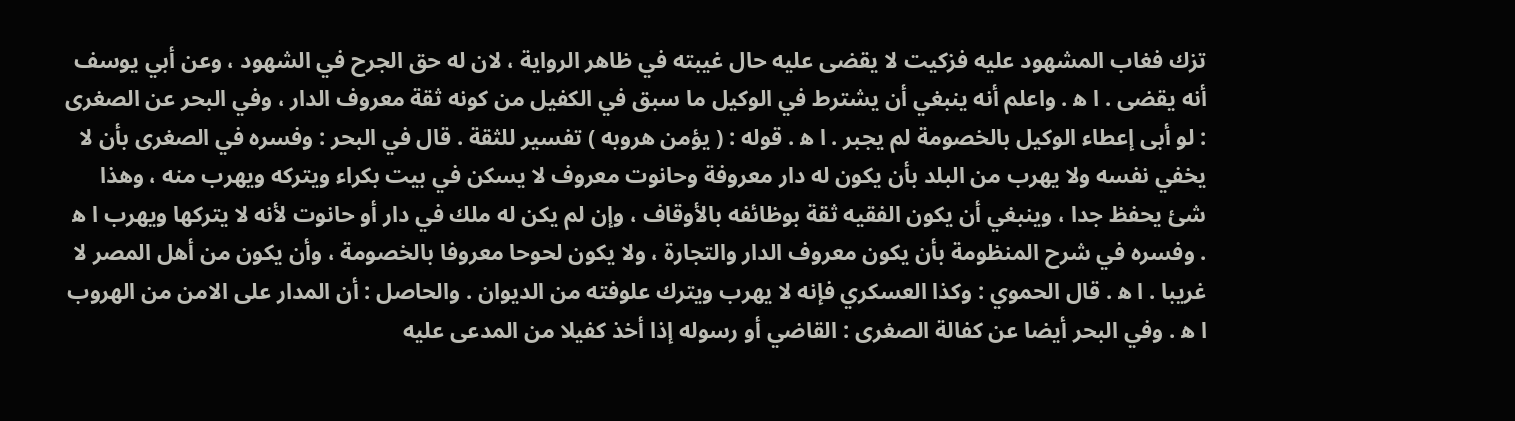تزك فغاب المشهود عليه فزكيت لا يقضى عليه حال غيبته في ظاهر الرواية ، لان له حق الجرح في الشهود ، وعن أبي يوسف أنه يقضى . ا ه‍ . واعلم أنه ينبغي أن يشترط في الوكيل ما سبق في الكفيل من كونه ثقة معروف الدار ، وفي البحر عن الصغرى : لو أبى إعطاء الوكيل بالخصومة لم يجبر . ا ه‍ . قوله : ( يؤمن هروبه ) تفسير للثقة . قال في البحر : وفسره في الصغرى بأن لا يخفي نفسه ولا يهرب من البلد بأن يكون له دار معروفة وحانوت معروف لا يسكن في بيت بكراء ويتركه ويهرب منه ، وهذا شئ يحفظ جدا ، وينبغي أن يكون الفقيه ثقة بوظائفه بالأوقاف ، وإن لم يكن له ملك في دار أو حانوت لأنه لا يتركها ويهرب ا ه‍ . وفسره في شرح المنظومة بأن يكون معروف الدار والتجارة ، ولا يكون لحوحا معروفا بالخصومة ، وأن يكون من أهل المصر لا غريبا . ا ه‍ . قال الحموي : وكذا العسكري فإنه لا يهرب ويترك علوفته من الديوان . والحاصل : أن المدار على الامن من الهروب ا ه‍ . وفي البحر أيضا عن كفالة الصغرى : القاضي أو رسوله إذا أخذ كفيلا من المدعى عليه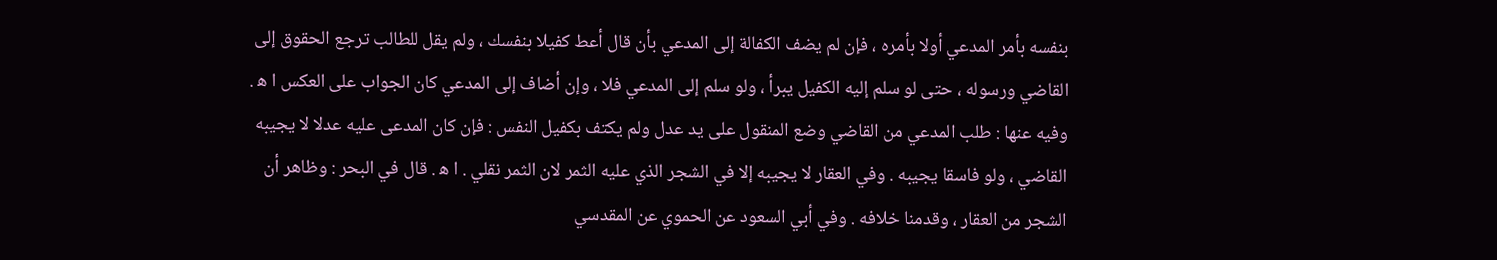بنفسه بأمر المدعي أولا بأمره ، فإن لم يضف الكفالة إلى المدعي بأن قال أعط كفيلا بنفسك ، ولم يقل للطالب ترجع الحقوق إلى القاضي ورسوله ، حتى لو سلم إليه الكفيل يبرأ ، ولو سلم إلى المدعي فلا ، وإن أضاف إلى المدعي كان الجواب على العكس ا ه‍ . وفيه عنها : طلب المدعي من القاضي وضع المنقول على يد عدل ولم يكتف بكفيل النفس : فإن كان المدعى عليه عدلا لا يجيبه القاضي ، ولو فاسقا يجيبه . وفي العقار لا يجيبه إلا في الشجر الذي عليه الثمر لان الثمر نقلي . ا ه‍ . قال في البحر : وظاهر أن الشجر من العقار ، وقدمنا خلافه . وفي أبي السعود عن الحموي عن المقدسي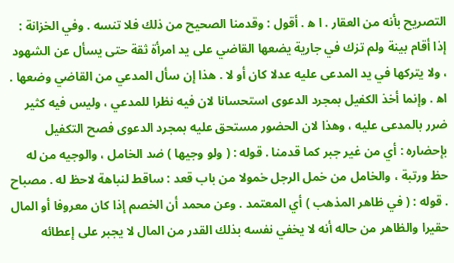التصريح بأنه من العقار . ا ه‍ . أقول : وقدمنا الصحيح من ذلك فلا تنسه . وفي الخزانة : إذا أقام بينة ولم تزك في جارية يضعها القاضي على يد امرأة ثقة حتى يسأل عن الشهود ، ولا يتركها في يد المدعى عليه عدلا كان أو لا . هذا إن سأل المدعي من القاضي وضعها . اه‍ . وإنما أخذ الكفيل بمجرد الدعوى استحسانا لان فيه نظرا للمدعي ، وليس فيه كثير ضرر بالمدعى عليه ، وهذا لان الحضور مستحق عليه بمجرد الدعوى فصح التكفيل بإحضاره : أي من غير جبر كما قدمنا . قوله : ( ولو وجيها ) ضد الخامل ، والوجيه من له حظ ورتبة ، والخامل من خمل الرجل خمولا من باب قعد : ساقط لنباهة لاحظ له . مصباح . قوله : ( في ظاهر المذهب ) أي المعتمد . وعن محمد أن الخصم إذا كان معروفا أو المال حقيرا والظاهر من حاله أنه لا يخفي نفسه بذلك القدر من المال لا يجبر على إعطائه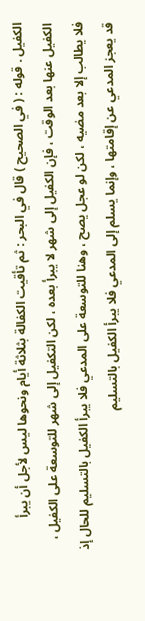الكفيل . قوله : ( في الصحيح ) قال في البحر : ثم تأقيت الكفالة بثلاثة أيام ونحوها ليس لأجل أن يبرأ الكفيل عنها بعد الوقت ، فإن الكفيل إلى شهر لا يبرأ بعده ، لكن التكفيل إلى شهر للتوسعة على الكفيل ، فلا يطالب إلا بعد مضيه ، لكن لو عجل يصح ، وهنا للتوسعة على المدعي فلا يبرأ الكفيل بالتسليم للحال إذ قد يعجز المدعي عن إقامتها ، وإنما يسلم إلى المدعي فلا يبرأ الكفيل بالتسليم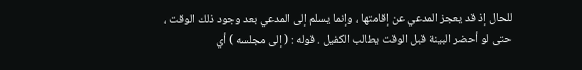للحال إذ قد يعجز المدعي عن إقامتها ، وإنما يسلم إلى المدعي بعد وجود ذلك الوقت ، حتى لو أحضر البينة قبل الوقت يطالب الكفيل . قوله : ( إلى مجلسه ) أي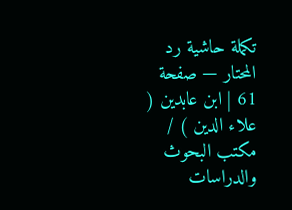تكملة حاشية رد المحتار — صفحة 61 | ابن عابدين ( علاء الدين ) / مكتب البحوث والدراسات